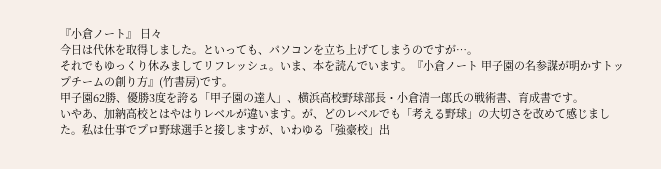『小倉ノート』 日々
今日は代休を取得しました。といっても、パソコンを立ち上げてしまうのですが…。
それでもゆっくり休みましてリフレッシュ。いま、本を読んでいます。『小倉ノート 甲子園の名参謀が明かすトップチームの創り方』(竹書房)です。
甲子園62勝、優勝3度を誇る「甲子園の達人」、横浜高校野球部長・小倉清一郎氏の戦術書、育成書です。
いやあ、加納高校とはやはりレベルが違います。が、どのレベルでも「考える野球」の大切さを改めて感じました。私は仕事でプロ野球選手と接しますが、いわゆる「強豪校」出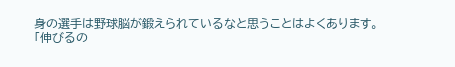身の選手は野球脳が鍛えられているなと思うことはよくあります。
「伸びるの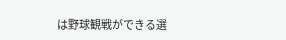は野球観戦ができる選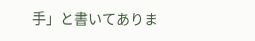手」と書いてありま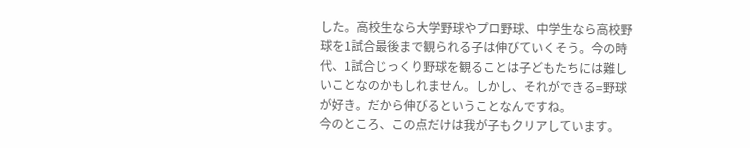した。高校生なら大学野球やプロ野球、中学生なら高校野球を1試合最後まで観られる子は伸びていくそう。今の時代、1試合じっくり野球を観ることは子どもたちには難しいことなのかもしれません。しかし、それができる=野球が好き。だから伸びるということなんですね。
今のところ、この点だけは我が子もクリアしています。